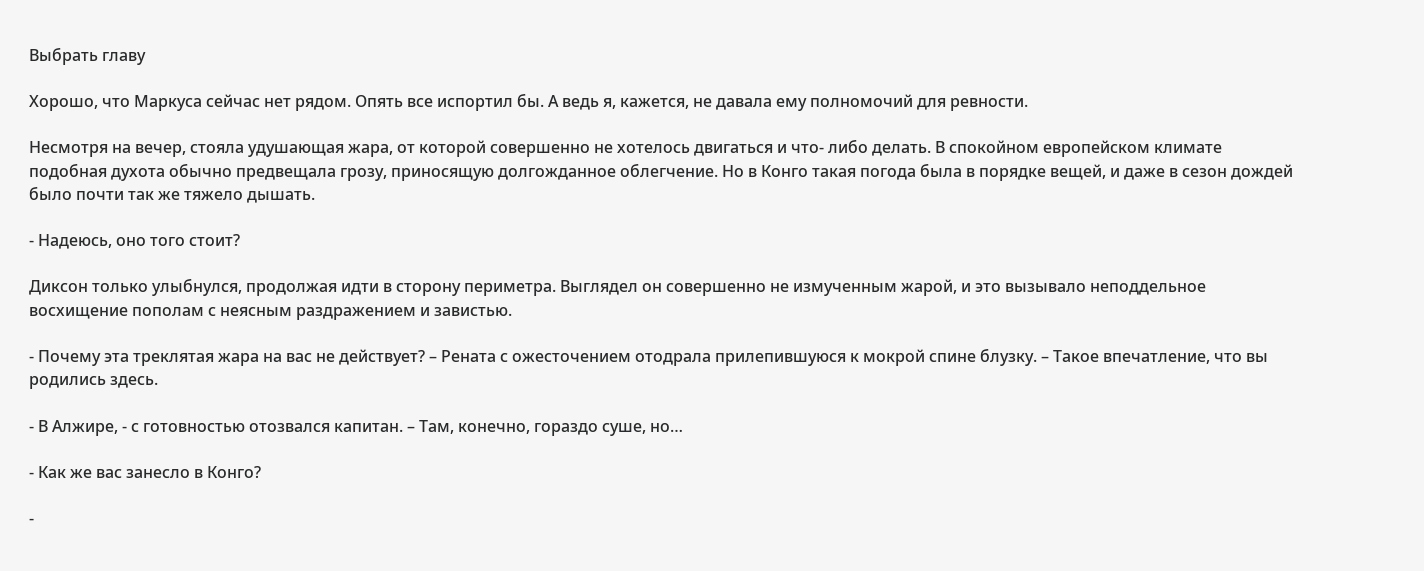Выбрать главу

Хорошо, что Маркуса сейчас нет рядом. Опять все испортил бы. А ведь я, кажется, не давала ему полномочий для ревности.

Несмотря на вечер, стояла удушающая жара, от которой совершенно не хотелось двигаться и что- либо делать. В спокойном европейском климате подобная духота обычно предвещала грозу, приносящую долгожданное облегчение. Но в Конго такая погода была в порядке вещей, и даже в сезон дождей было почти так же тяжело дышать.

- Надеюсь, оно того стоит?

Диксон только улыбнулся, продолжая идти в сторону периметра. Выглядел он совершенно не измученным жарой, и это вызывало неподдельное восхищение пополам с неясным раздражением и завистью.

- Почему эта треклятая жара на вас не действует? – Рената с ожесточением отодрала прилепившуюся к мокрой спине блузку. – Такое впечатление, что вы родились здесь.

- В Алжире, - с готовностью отозвался капитан. – Там, конечно, гораздо суше, но…

- Как же вас занесло в Конго?

-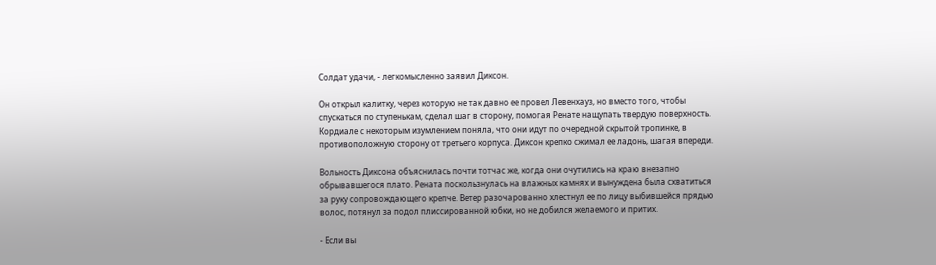Солдат удачи, - легкомысленно заявил Диксон.

Он открыл калитку, через которую не так давно ее провел Левенхауз, но вместо того, чтобы спускаться по ступенькам, сделал шаг в сторону, помогая Ренате нащупать твердую поверхность. Кордиале с некоторым изумлением поняла, что они идут по очередной скрытой тропинке, в противоположную сторону от третьего корпуса. Диксон крепко сжимал ее ладонь, шагая впереди.

Вольность Диксона объяснилась почти тотчас же, когда они очутились на краю внезапно обрывавшегося плато. Рената поскользнулась на влажных камнях и вынуждена была схватиться за руку сопровождающего крепче. Ветер разочарованно хлестнул ее по лицу выбившейся прядью волос, потянул за подол плиссированной юбки, но не добился желаемого и притих.

- Если вы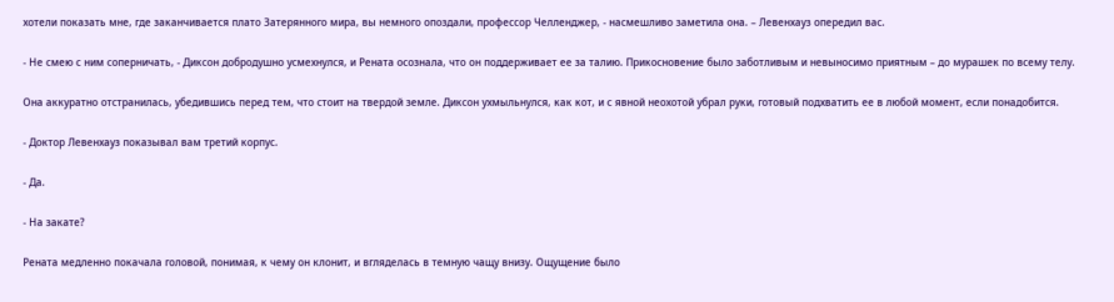хотели показать мне, где заканчивается плато Затерянного мира, вы немного опоздали, профессор Челленджер, - насмешливо заметила она. – Левенхауз опередил вас.

- Не смею с ним соперничать, - Диксон добродушно усмехнулся, и Рената осознала, что он поддерживает ее за талию. Прикосновение было заботливым и невыносимо приятным – до мурашек по всему телу.

Она аккуратно отстранилась, убедившись перед тем, что стоит на твердой земле. Диксон ухмыльнулся, как кот, и с явной неохотой убрал руки, готовый подхватить ее в любой момент, если понадобится.

- Доктор Левенхауз показывал вам третий корпус.

- Да.

- На закате?

Рената медленно покачала головой, понимая, к чему он клонит, и вгляделась в темную чащу внизу. Ощущение было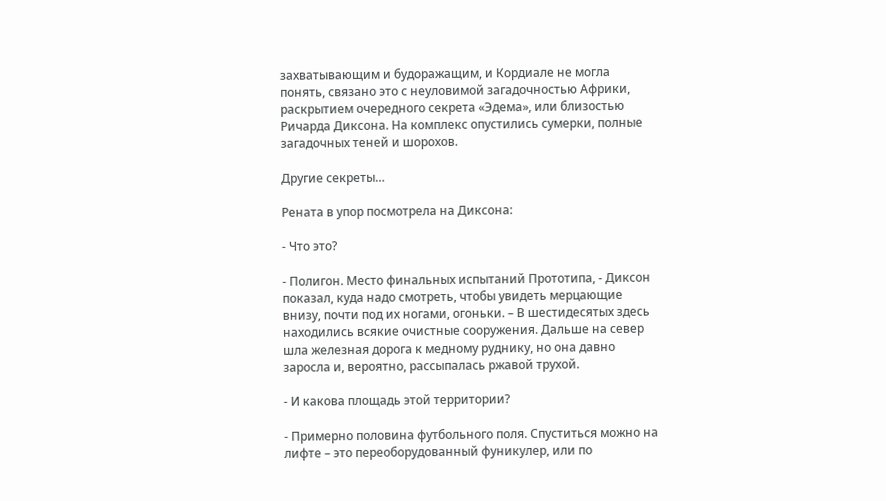захватывающим и будоражащим, и Кордиале не могла понять, связано это с неуловимой загадочностью Африки, раскрытием очередного секрета «Эдема», или близостью Ричарда Диксона. На комплекс опустились сумерки, полные загадочных теней и шорохов.

Другие секреты…

Рената в упор посмотрела на Диксона:

- Что это?

- Полигон. Место финальных испытаний Прототипа, - Диксон показал, куда надо смотреть, чтобы увидеть мерцающие внизу, почти под их ногами, огоньки. – В шестидесятых здесь находились всякие очистные сооружения. Дальше на север шла железная дорога к медному руднику, но она давно заросла и, вероятно, рассыпалась ржавой трухой.

- И какова площадь этой территории?

- Примерно половина футбольного поля. Спуститься можно на лифте – это переоборудованный фуникулер, или по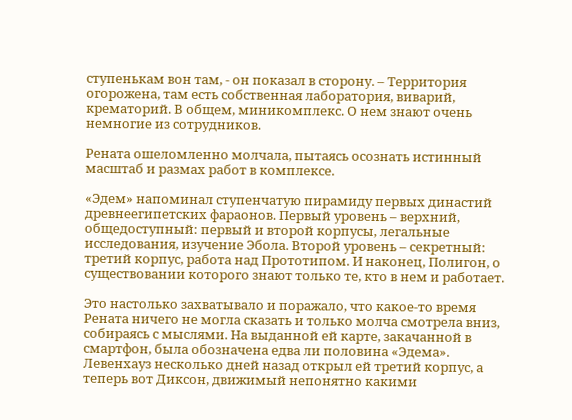ступенькам вон там, - он показал в сторону. – Территория огорожена, там есть собственная лаборатория, виварий, крематорий. В общем, миникомплекс. О нем знают очень немногие из сотрудников.

Рената ошеломленно молчала, пытаясь осознать истинный масштаб и размах работ в комплексе.

«Эдем» напоминал ступенчатую пирамиду первых династий древнеегипетских фараонов. Первый уровень – верхний, общедоступный: первый и второй корпусы, легальные исследования, изучение Эбола. Второй уровень – секретный: третий корпус, работа над Прототипом. И наконец, Полигон, о существовании которого знают только те, кто в нем и работает.

Это настолько захватывало и поражало, что какое-то время Рената ничего не могла сказать и только молча смотрела вниз, собираясь с мыслями. На выданной ей карте, закачанной в смартфон, была обозначена едва ли половина «Эдема». Левенхауз несколько дней назад открыл ей третий корпус, а теперь вот Диксон, движимый непонятно какими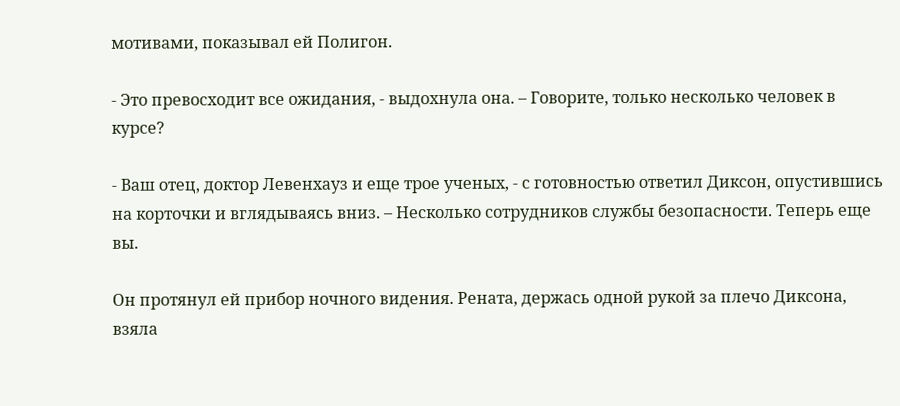мотивами, показывал ей Полигон.

- Это превосходит все ожидания, - выдохнула она. – Говорите, только несколько человек в курсе?

- Ваш отец, доктор Левенхауз и еще трое ученых, - с готовностью ответил Диксон, опустившись на корточки и вглядываясь вниз. – Несколько сотрудников службы безопасности. Теперь еще вы.

Он протянул ей прибор ночного видения. Рената, держась одной рукой за плечо Диксона, взяла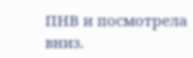ПНВ и посмотрела вниз.